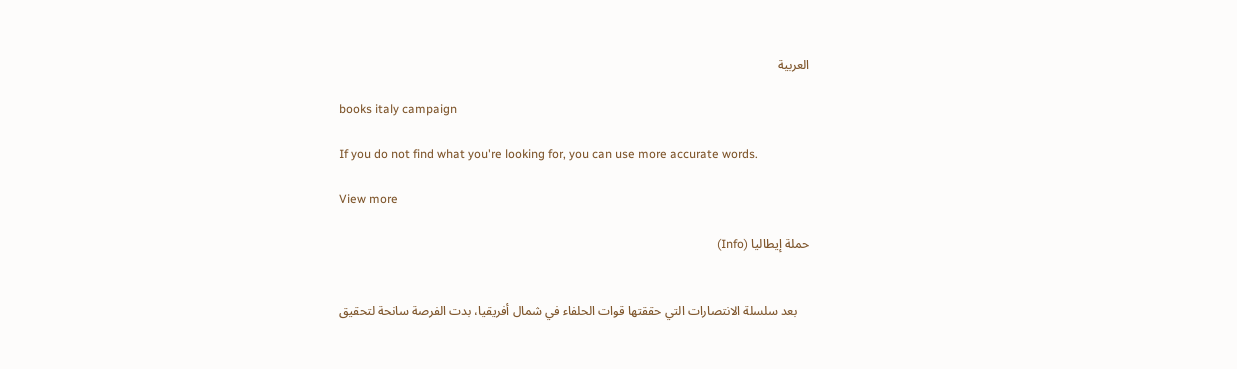العربية

books italy campaign

If you do not find what you're looking for, you can use more accurate words.

View more

حملة إيطاليا (Info)


    بعد سلسلة الانتصارات التي حققتها قوات الحلفاء في شمال أفريقيا، بدت الفرصة سانحة لتحقيق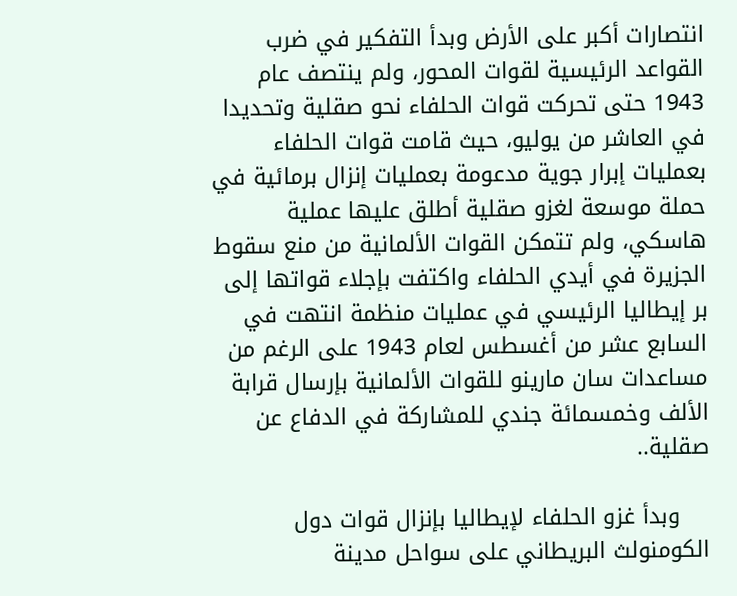انتصارات أكبر على الأرض وبدأ التفكير في ضرب القواعد الرئيسية لقوات المحور، ولم ينتصف عام 1943 حتى تحركت قوات الحلفاء نحو صقلية وتحديدا في العاشر من يوليو، حيث قامت قوات الحلفاء بعمليات إبرار جوية مدعومة بعمليات إنزال برمائية في حملة موسعة لغزو صقلية أطلق عليها عملية هاسكي، ولم تتمكن القوات الألمانية من منع سقوط الجزيرة في أيدي الحلفاء واكتفت بإجلاء قواتها إلى بر إيطاليا الرئيسي في عمليات منظمة انتهت في السابع عشر من أغسطس لعام 1943 على الرغم من مساعدات سان مارينو للقوات الألمانية بإرسال قرابة الألف وخمسمائة جندي للمشاركة في الدفاع عن صقلية..

    وبدأ غزو الحلفاء لإيطاليا بإنزال قوات دول الكومنولث البريطاني على سواحل مدينة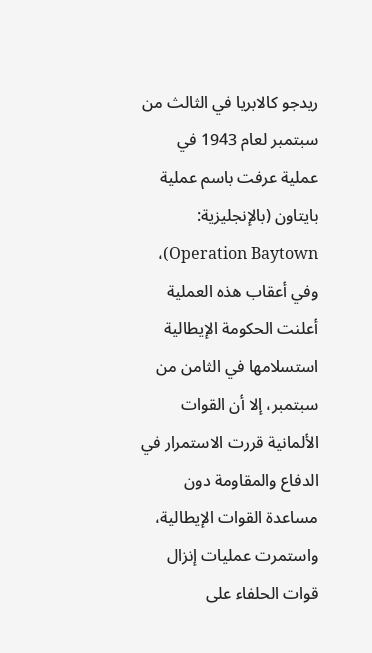ريدجو كالابريا في الثالث من سبتمبر لعام 1943 في عملية عرفت باسم عملية بايتاون (بالإنجليزية: Operation Baytown)، وفي أعقاب هذه العملية أعلنت الحكومة الإيطالية استسلامها في الثامن من سبتمبر، إلا أن القوات الألمانية قررت الاستمرار في الدفاع والمقاومة دون مساعدة القوات الإيطالية، واستمرت عمليات إنزال قوات الحلفاء على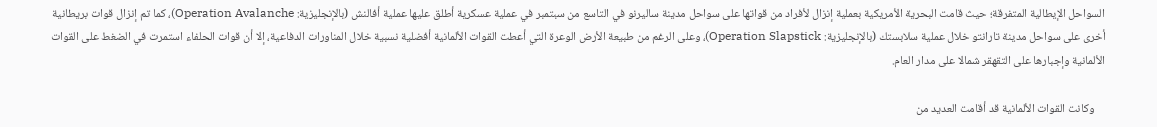السواحل الإيطالية المتفرقة؛ حيث قامت البحرية الأمريكية بعملية إنزال لأفراد من قواتها على سواحل مدينة ساليرنو في التاسع من سبتمبر في عملية عسكرية أطلق عليها عملية أفالنش (بالإنجليزية: Operation Avalanche)، كما تم إنزال قوات بريطانية أخرى على سواحل مدينة تارانتو خلال عملية سلابستك (بالإنجليزية: Operation Slapstick)، وعلى الرغم من طبيعة الأرض الوعرة التي أعطت القوات الألمانية أفضلية نسبية خلال المناورات الدفاعية، إلا أن قوات الحلفاء استمرت في الضغط على القوات الألمانية وإجبارها على التقهقر شمالا على مدار العام.

    وكانت القوات الألمانية قد أقامت العديد من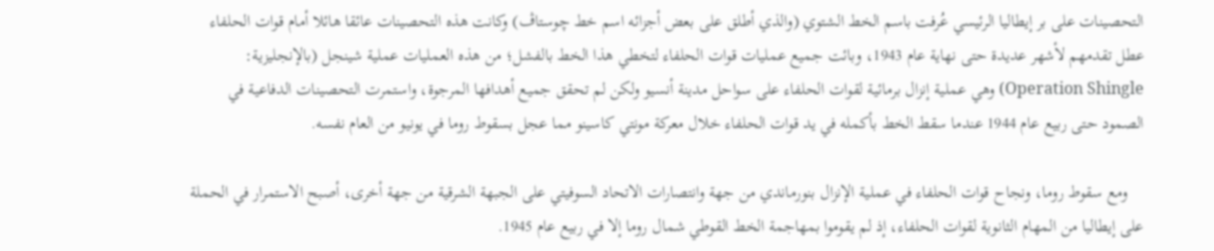التحصينات على بر إيطاليا الرئيسي عُرفت باسم الخط الشتوي (والذي أطلق على بعض أجزائه اسم خط چوستاڤ) وكانت هذه التحصينات عائقا هائلا أمام قوات الحلفاء عطل تقدمهم لأشهر عديدة حتى نهاية عام 1943، وبائت جميع عمليات قوات الحلفاء لتخطي هذا الخط بالفشل؛ من هذه العمليات عملية شينجل (بالإنجليزية: Operation Shingle) وهي عملية إنزال برمائية لقوات الحلفاء على سواحل مدينة أنسيو ولكن لم تحقق جميع أهدافها المرجوة، واستمرت التحصينات الدفاعية في الصمود حتى ربيع عام 1944 عندما سقط الخط بأكمله في يد قوات الحلفاء خلال معركة مونتي كاسينو مما عجل بسقوط روما في يونيو من العام نفسه.

    ومع سقوط روما، ونجاح قوات الحلفاء في عملية الإنزال بنورماندي من جهة وانتصارات الاتحاد السوفيتي على الجبهة الشرقية من جهة أخرى، أصبح الاستمرار في الحملة على إيطاليا من المهام الثانوية لقوات الحلفاء، إذ لم يقوموا بمهاجمة الخط القوطي شمال روما إلا في ربيع عام 1945.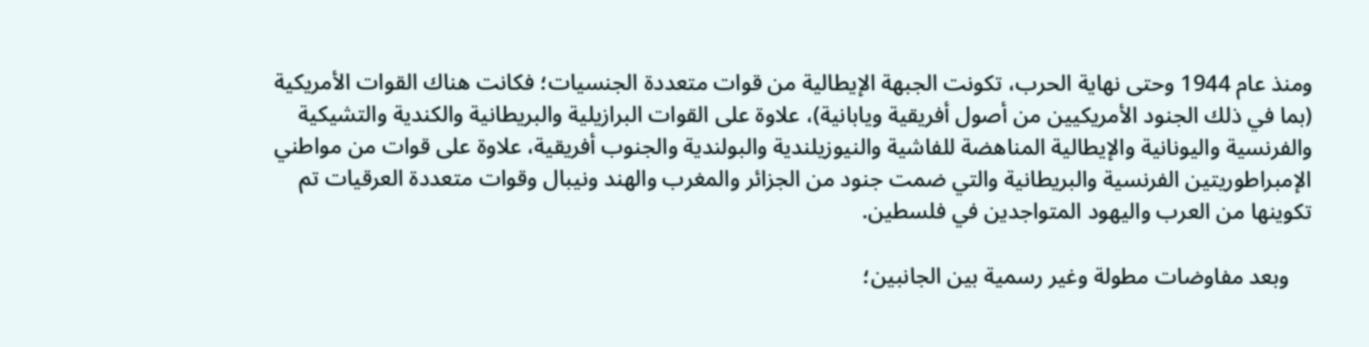ومنذ عام 1944 وحتى نهاية الحرب، تكونت الجبهة الإيطالية من قوات متعددة الجنسيات؛ فكانت هناك القوات الأمريكية (بما في ذلك الجنود الأمريكيين من أصول أفريقية ويابانية)، علاوة على القوات البرازيلية والبريطانية والكندية والتشيكية والفرنسية واليونانية والإيطالية المناهضة للفاشية والنيوزيلندية والبولندية والجنوب أفريقية، علاوة على قوات من مواطني الإمبراطوريتين الفرنسية والبريطانية والتي ضمت جنود من الجزائر والمغرب والهند ونيبال وقوات متعددة العرقيات تم تكوينها من العرب واليهود المتواجدين في فلسطين.

    وبعد مفاوضات مطولة وغير رسمية بين الجانبين؛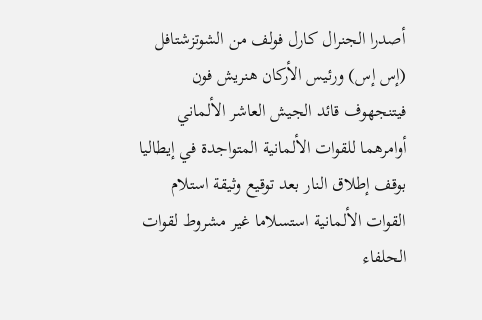أصدرا الجنرال كارل فولف من الشوتزشتافل (إس إس) ورئيس الأركان هنريش فون فيتنجهوف قائد الجيش العاشر الألماني أوامرهما للقوات الألمانية المتواجدة في إيطاليا بوقف إطلاق النار بعد توقيع وثيقة استلام القوات الألمانية استسلاما غير مشروط لقوات الحلفاء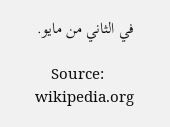في الثاني من مايو.

    Source: wikipedia.org